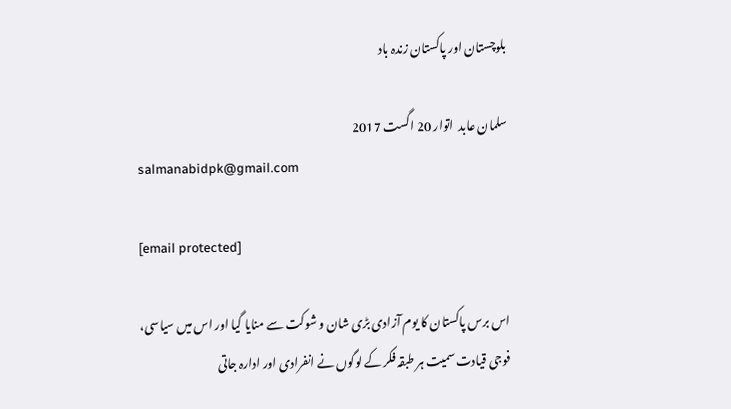بلوچستان اور پاکستان زندہ باد

سلمان عابد  اتوار 20 اگست 2017
salmanabidpk@gmail.com

[email protected]

اس برس پاکستان کا یوم آزادی بڑی شان و شوکت سے منایا گیا اور اس میں سیاسی، فوجی قیادت سمیت ہر طبقہ فکر کے لوگوں نے انفرادی اور ادارہ جاتی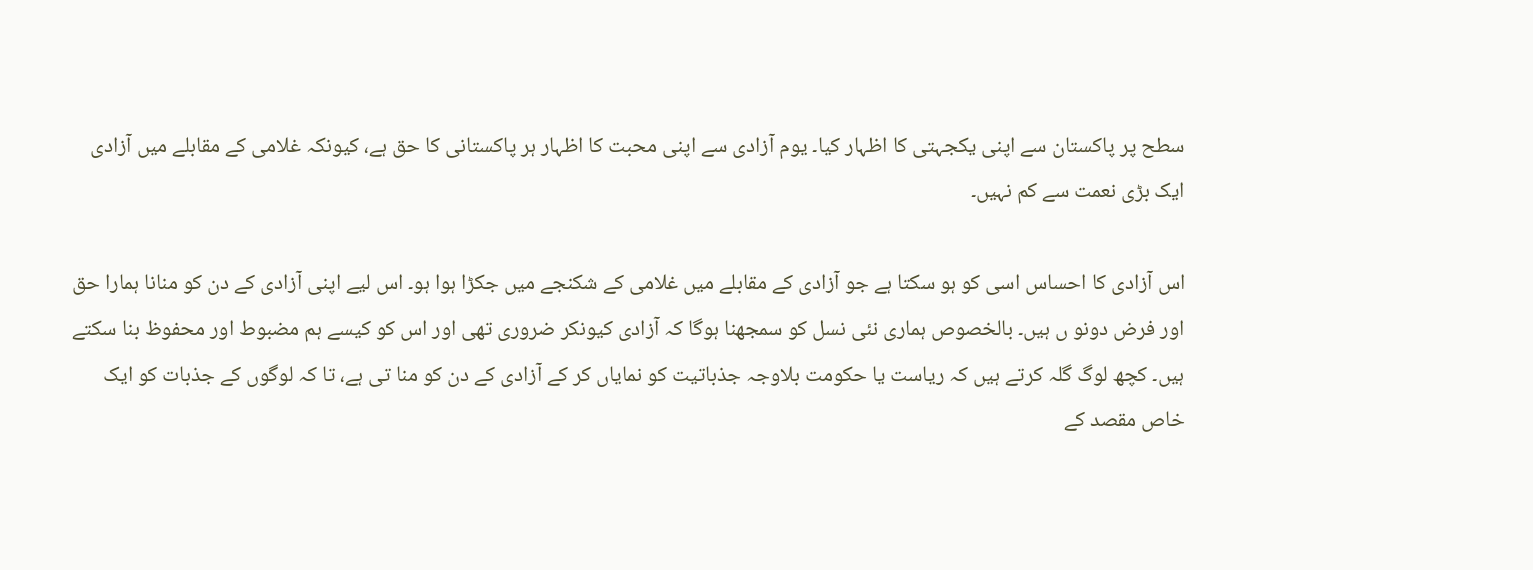سطح پر پاکستان سے اپنی یکجہتی کا اظہار کیا۔ یوم آزادی سے اپنی محبت کا اظہار ہر پاکستانی کا حق ہے، کیونکہ غلامی کے مقابلے میں آزادی ایک بڑی نعمت سے کم نہیں۔

اس آزادی کا احساس اسی کو ہو سکتا ہے جو آزادی کے مقابلے میں غلامی کے شکنجے میں جکڑا ہوا ہو۔ اس لیے اپنی آزادی کے دن کو منانا ہمارا حق اور فرض دونو ں ہیں۔ بالخصوص ہماری نئی نسل کو سمجھنا ہوگا کہ آزادی کیونکر ضروری تھی اور اس کو کیسے ہم مضبوط اور محفوظ بنا سکتے ہیں۔ کچھ لوگ گلہ کرتے ہیں کہ ریاست یا حکومت بلاوجہ جذباتیت کو نمایاں کر کے آزادی کے دن کو منا تی ہے، تا کہ لوگوں کے جذبات کو ایک خاص مقصد کے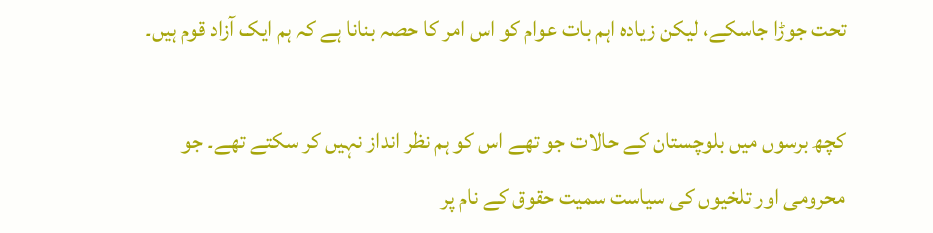تحت جوڑا جاسکے، لیکن زیادہ اہم بات عوام کو اس امر کا حصہ بنانا ہے کہ ہم ایک آزاد قوم ہیں۔

کچھ برسوں میں بلوچستان کے حالات جو تھے اس کو ہم نظر انداز نہیں کر سکتے تھے۔ جو محرومی اور تلخیوں کی سیاست سمیت حقوق کے نام پر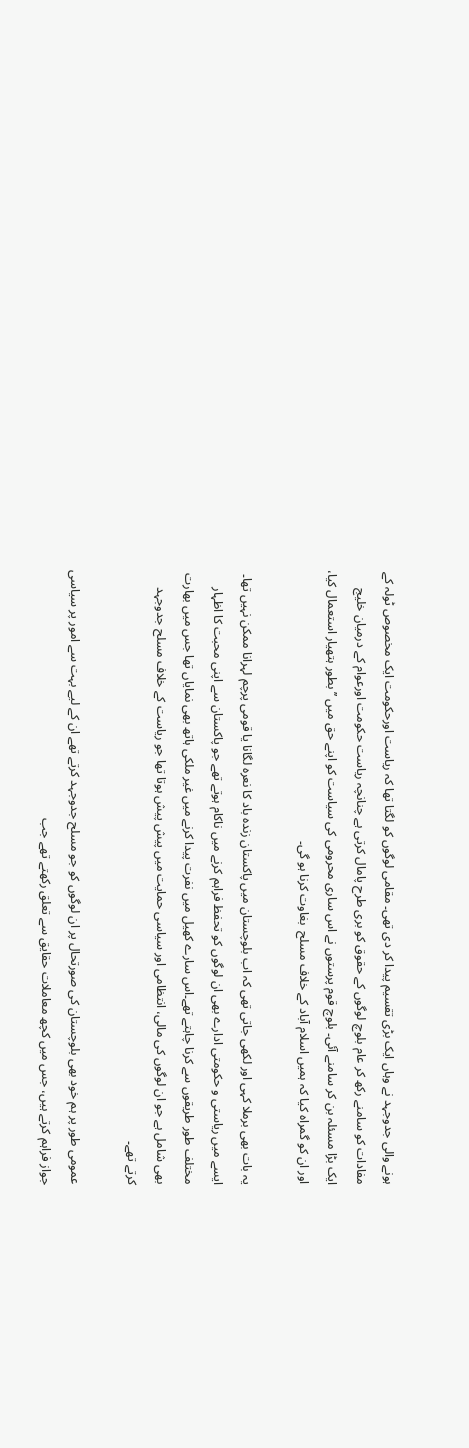ہونے والی جدوجہد نے وہاں ایک بڑی تقسیم پیدا کر دی تھی۔ مقامی لوگوں کو لگتا تھا کہ ریاست اورحکومت ایک مخصوص ٹولہ کے مفادات کو سامنے رکھ کر عام بلوچ لوگوں کے حقوق کو بری طرح پامال کرتی ہے چنانچہ ریاست حکومت اورعوام کے درمیان خلیج ایک بڑا مسئلہ بن کر سامنے آئی۔ بلوچ قوم پرستوں نے اس ساری محرومی کی سیاست کو اپنے حق میں ’’بطور ہتھیار استعمال کیا، اور ان کو گمراہ کیا کہ ہمیں اسلام آباد کے خلاف مسلح  بغاوت کرنا ہو گی۔

یہ بات بھی برملا کہی اور لکھی جاتی تھی کہ اب بلوچستان میں پاکستان زندہ باد کا نعرہ لگانا یا قومی پرچم لہرانا ممکن نہیں تھا۔ ایسے میں ریاستی و حکومتی ادارے بھی ان لوگوں کو تحفظ فراہم کرنے میں ناکام ہوتے تھے جو پاکستان سے اپنی محبت کا اظہار مختلف طور طریقوں سے کرنا چاہتے تھے۔اس سارے کھیل میں نفرت پیدا کرنے میں غیر ملکی ہاتھ بھی نمایاں تھا جس میں بھارت بھی شامل ہے جو ان لوگوں کی مالی، انتظامی اور سیاسی حمایت میں پیش پیش ہوتا تھا جو ریاست کے خلاف مسلح جدوجہد کرتے تھے۔

عمومی طور پر ہم خود بھی بلوچستان کی صورتحال پر ان لوگوں کو جو مسلح جدوجہد کرتے تھے ان کے لیے بہت سے امور پر سیاسی جواز فراہم کرتے ہیں، جس میں کچھ معاملات حقایق سے تعلق رکھتے تھے جب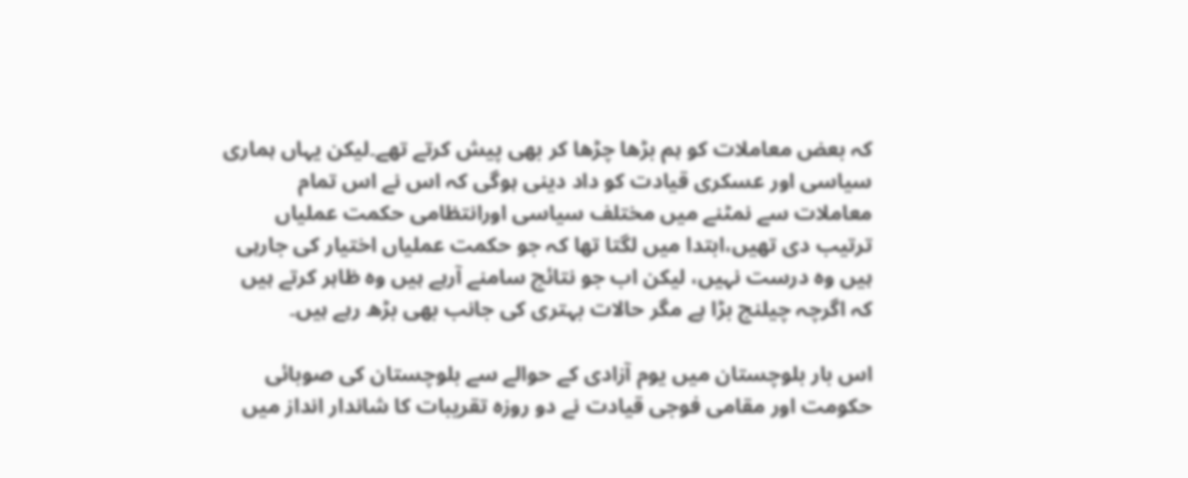کہ بعض معاملات کو ہم بڑھا چڑھا کر بھی پیش کرتے تھے۔لیکن یہاں ہماری سیاسی اور عسکری قیادت کو داد دینی ہوگی کہ اس نے اس تمام معاملات سے نمٹنے میں مختلف سیاسی اورانتظامی حکمت عملیاں ترتیب دی تھیں،ابتدا میں لگتا تھا کہ جو حکمت عملیاں اختیار کی جارہی ہیں وہ درست نہیں، لیکن اب جو نتائج سامنے آرہے ہیں وہ ظاہر کرتے ہیں کہ اگرچہ چیلنج بڑا ہے مگر حالات بہتری کی جانب بھی بڑھ رہے ہیں۔

اس بار بلوچستان میں یوم آزادی کے حوالے سے بلوچستان کی صوبائی حکومت اور مقامی فوجی قیادت نے دو روزہ تقریبات کا شاندار انداز میں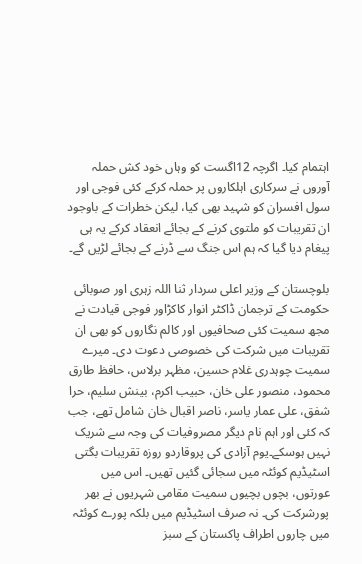اہتمام کیا۔ اگرچہ 12اگست کو وہاں خود کش حملہ آوروں نے سرکاری اہلکاروں پر حملہ کرکے کئی فوجی اور سول افسران کو شہید بھی کیا، لیکن خطرات کے باوجود ان تقریبات کو ملتوی کرنے کے بجائے انعقاد کرکے یہ ہی پیغام دیا گیا کہ ہم اس جنگ سے ڈرنے کے بجائے لڑیں گے۔

بلوچستان کے وزیر اعلی سردار ثنا اللہ زہری اور صوبائی حکومت کے ترجمان ڈاکٹر انوار کاکڑاور فوجی قیادت نے مجھ سمیت کئی صحافیوں اور کالم نگاروں کو بھی ان تقریبات میں شرکت کی خصوصی دعوت دی۔ میرے سمیت چوہدری غلام حسین، مظہر برلاس، حافظ طارق محمود، منصور علی خان، حبیب اکرم، بینش سلیم، حرا شفق، علی عمار یاسر، ناصر اقبال خان شامل تھے، جب کہ کئی اور اہم نام دیگر مصروفیات کی وجہ سے شریک نہیں ہوسکے۔یوم آزادی کی پروقاردو روزہ تقریبات بگتی اسٹیڈیم کوئٹہ میں سجائی گئیں تھیں۔ اس میں عورتوں، بچوں بچیوں سمیت مقامی شہریوں نے بھر پورشرکت کی۔ نہ صرف اسٹیڈیم میں بلکہ پورے کوئٹہ میں چاروں اطراف پاکستان کے سبز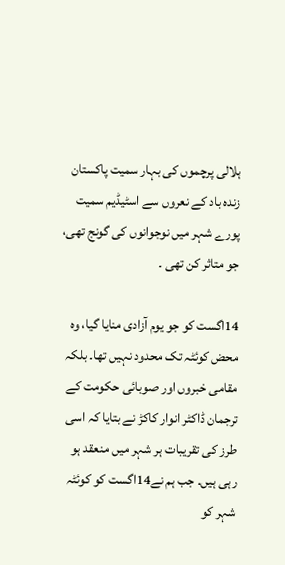ہلالی پرچموں کی بہار سمیت پاکستان زندہ باد کے نعروں سے اسٹیڈیم سمیت پورے شہر میں نوجوانوں کی گونج تھی، جو متاثر کن تھی ۔

14اگست کو جو یوم آزادی منایا گیا، وہ محض کوئٹہ تک محدود نہیں تھا۔ بلکہ مقامی خبروں اور صوبائی حکومت کے ترجمان ڈاکٹر انوار کاکڑ نے بتایا کہ اسی طرز کی تقریبات ہر شہر میں منعقد ہو رہی ہیں۔ جب ہم نے14اگست کو کوئٹہ شہر کو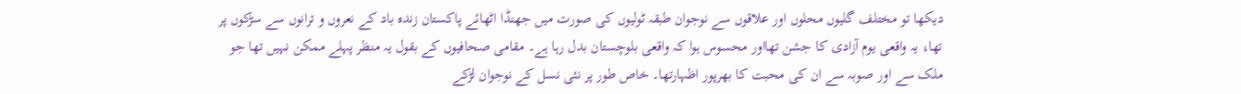دیکھا تو مختلف گلیوں محلوں اور علاقوں سے نوجوان طبقہ ٹولیوں کی صورت میں جھنڈا اٹھائے پاکستان زندہ باد کے نعروں و ترانوں سے سڑکوں پر تھا، یہ واقعی یوم آزادی کا جشن تھااور محسوس ہوا کہ واقعی بلوچستان بدل رہا ہے۔ مقامی صحافیوں کے بقول یہ منظر پہلے ممکن نہیں تھا جو ملک سے اور صوبہ سے ان کی محبت کا بھرپور اظہارتھا۔ خاص طور پر نئی نسل کے نوجوان لڑکے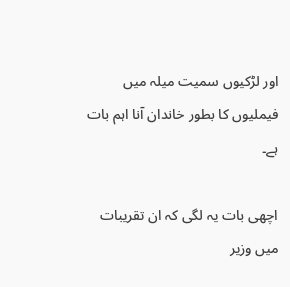اور لڑکیوں سمیت میلہ میں فیملیوں کا بطور خاندان آنا اہم بات ہے۔

اچھی بات یہ لگی کہ ان تقریبات میں وزیر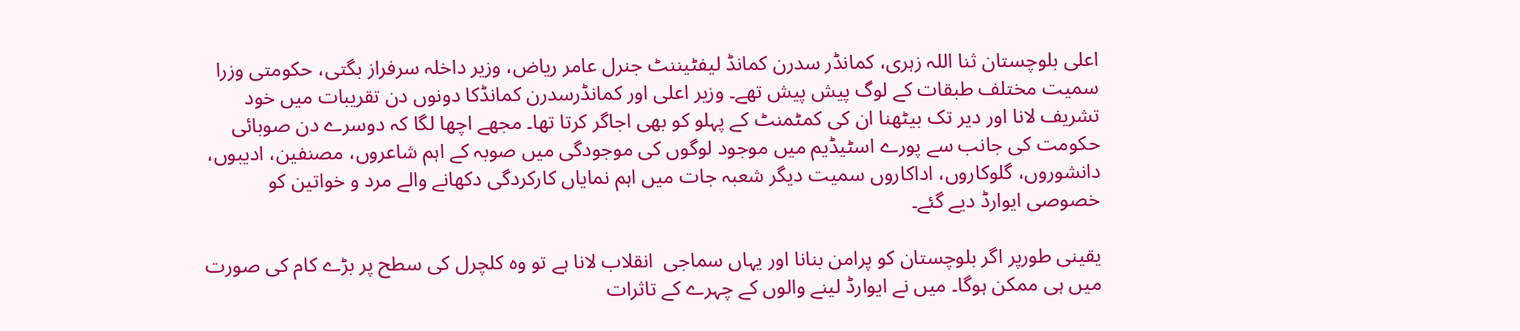اعلی بلوچستان ثنا اللہ زہری، کمانڈر سدرن کمانڈ لیفٹیننٹ جنرل عامر ریاض، وزیر داخلہ سرفراز بگتی، حکومتی وزرا سمیت مختلف طبقات کے لوگ پیش پیش تھے۔ وزیر اعلی اور کمانڈرسدرن کمانڈکا دونوں دن تقریبات میں خود تشریف لانا اور دیر تک بیٹھنا ان کی کمٹمنٹ کے پہلو کو بھی اجاگر کرتا تھا۔ مجھے اچھا لگا کہ دوسرے دن صوبائی حکومت کی جانب سے پورے اسٹیڈیم میں موجود لوگوں کی موجودگی میں صوبہ کے اہم شاعروں، مصنفین، ادیبوں، دانشوروں، گلوکاروں، اداکاروں سمیت دیگر شعبہ جات میں اہم نمایاں کارکردگی دکھانے والے مرد و خواتین کو خصوصی ایوارڈ دیے گئے۔

یقینی طورپر اگر بلوچستان کو پرامن بنانا اور یہاں سماجی  انقلاب لانا ہے تو وہ کلچرل کی سطح پر بڑے کام کی صورت میں ہی ممکن ہوگا۔ میں نے ایوارڈ لینے والوں کے چہرے کے تاثرات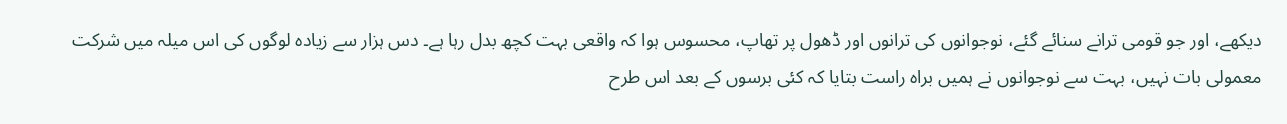دیکھے، اور جو قومی ترانے سنائے گئے، نوجوانوں کی ترانوں اور ڈھول پر تھاپ، محسوس ہوا کہ واقعی بہت کچھ بدل رہا ہے۔ دس ہزار سے زیادہ لوگوں کی اس میلہ میں شرکت معمولی بات نہیں، بہت سے نوجوانوں نے ہمیں براہ راست بتایا کہ کئی برسوں کے بعد اس طرح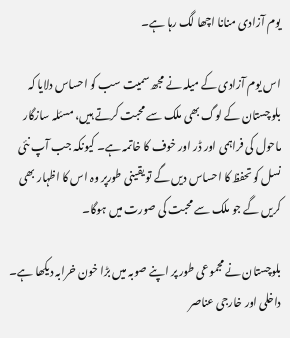یوم آزادی منانا اچھا لگ رہا ہے۔

اس یوم آزادی کے میلہ نے مجھ سمیت سب کو احساس دلایا کہ بلوچستان کے لوگ بھی ملک سے محبت کرتے ہیں، مسئلہ سازگار ماحول کی فراہمی اور ڈر اور خوف کا خاتمہ ہے۔ کیونکہ جب آپ نئی نسل کو تحفظ کا احساس دیں گے تو یقینی طورپر وہ اس کا اظہار بھی کریں گے جو ملک سے محبت کی صورت میں ہوگا۔

بلوچستان نے مجموعی طور پر اپنے صوبہ میں بڑا خون خرابہ دیکھا ہے۔ داخلی اور خارجی عناصر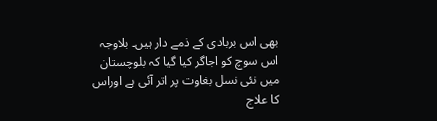بھی اس بربادی کے ذمے دار ہیں۔ بلاوجہ اس سوچ کو اجاگر کیا گیا کہ بلوچستان میں نئی نسل بغاوت پر اتر آئی ہے اوراس کا علاج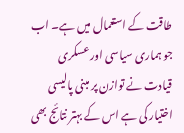طاقت کے استعمال میں ہے۔ اب جو ہماری سیاسی اور عسکری قیادت نے توازن پر مبنی پالیسی اختیار کی ہے اس کے بہتر نتائج بھی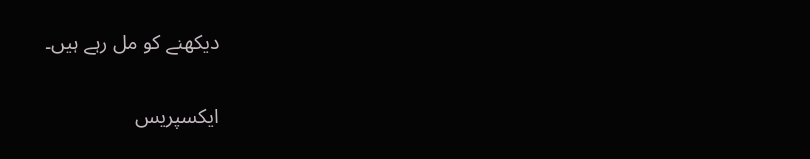دیکھنے کو مل رہے ہیں۔

ایکسپریس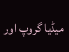میڈیا گروپ اور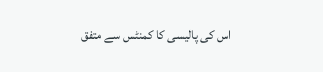اس کی پالیسی کا کمنٹس سے متفق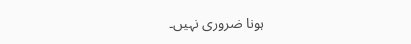ہونا ضروری نہیں۔